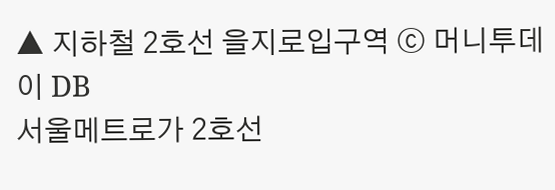▲ 지하철 2호선 을지로입구역 ⓒ 머니투데이 DB
서울메트로가 2호선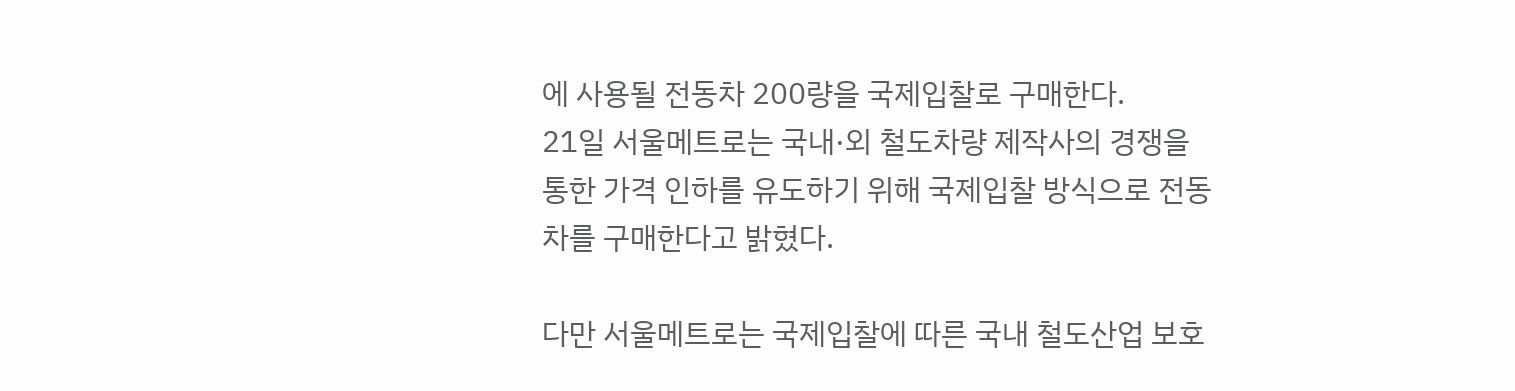에 사용될 전동차 200량을 국제입찰로 구매한다.
21일 서울메트로는 국내·외 철도차량 제작사의 경쟁을 통한 가격 인하를 유도하기 위해 국제입찰 방식으로 전동차를 구매한다고 밝혔다.

다만 서울메트로는 국제입찰에 따른 국내 철도산업 보호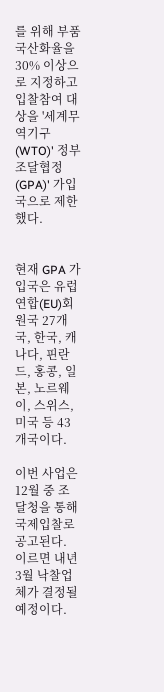를 위해 부품 국산화율을 30% 이상으로 지정하고 입찰참여 대상을 '세계무역기구(WTO)' 정부조달협정(GPA)' 가입국으로 제한했다.


현재 GPA 가입국은 유럽연합(EU)회원국 27개국, 한국, 캐나다, 핀란드, 홍콩, 일본, 노르웨이, 스위스, 미국 등 43개국이다.

이번 사업은 12월 중 조달청을 통해 국제입찰로 공고된다. 이르면 내년 3월 낙찰업체가 결정될 예정이다.